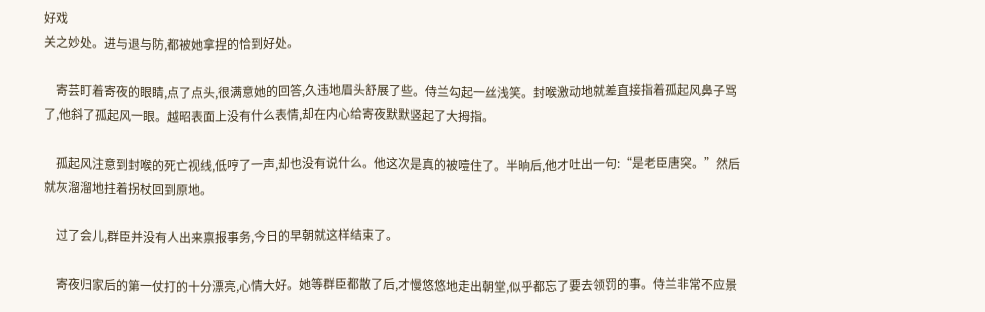好戏
关之妙处。进与退与防,都被她拿捏的恰到好处。

    寄芸盯着寄夜的眼睛,点了点头,很满意她的回答,久违地眉头舒展了些。侍兰勾起一丝浅笑。封喉激动地就差直接指着孤起风鼻子骂了,他斜了孤起风一眼。越昭表面上没有什么表情,却在内心给寄夜默默竖起了大拇指。

    孤起风注意到封喉的死亡视线,低哼了一声,却也没有说什么。他这次是真的被噎住了。半晌后,他才吐出一句:“是老臣唐突。”然后就灰溜溜地拄着拐杖回到原地。

    过了会儿,群臣并没有人出来禀报事务,今日的早朝就这样结束了。

    寄夜归家后的第一仗打的十分漂亮,心情大好。她等群臣都散了后,才慢悠悠地走出朝堂,似乎都忘了要去领罚的事。侍兰非常不应景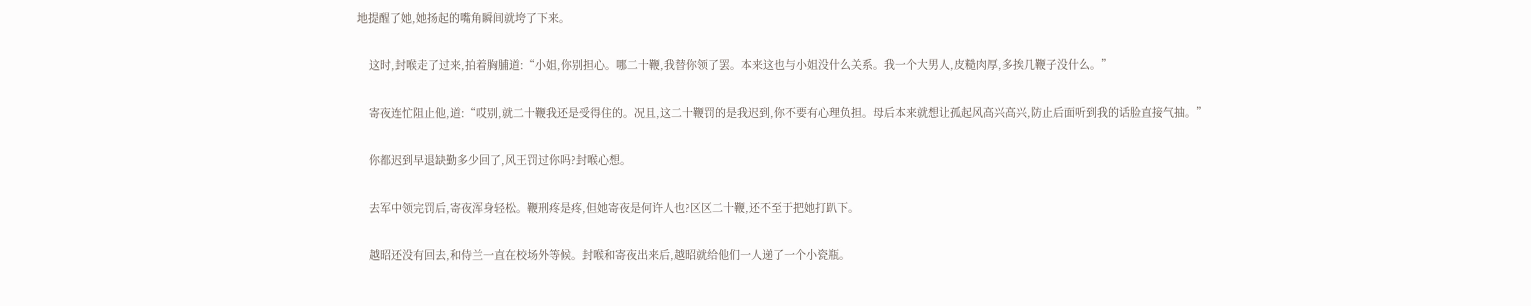地提醒了她,她扬起的嘴角瞬间就垮了下来。

    这时,封喉走了过来,拍着胸脯道:“小姐,你别担心。哪二十鞭,我替你领了罢。本来这也与小姐没什么关系。我一个大男人,皮糙肉厚,多挨几鞭子没什么。”

    寄夜连忙阻止他,道:“哎别,就二十鞭我还是受得住的。况且,这二十鞭罚的是我迟到,你不要有心理负担。母后本来就想让孤起风高兴高兴,防止后面听到我的话脸直接气抽。”

    你都迟到早退缺勤多少回了,风王罚过你吗?封喉心想。

    去军中领完罚后,寄夜浑身轻松。鞭刑疼是疼,但她寄夜是何许人也?区区二十鞭,还不至于把她打趴下。

    越昭还没有回去,和侍兰一直在校场外等候。封喉和寄夜出来后,越昭就给他们一人递了一个小瓷瓶。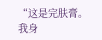“这是完肤膏。我身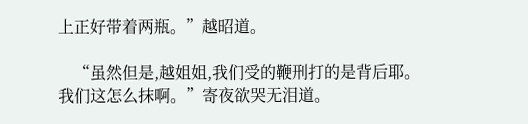上正好带着两瓶。”越昭道。

    “虽然但是,越姐姐,我们受的鞭刑打的是背后耶。我们这怎么抹啊。”寄夜欲哭无泪道。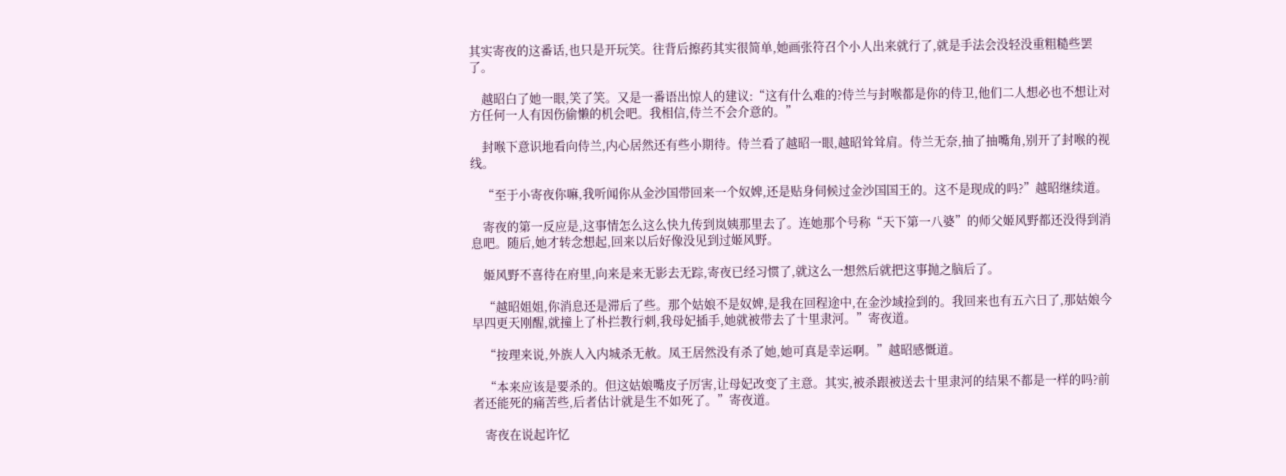其实寄夜的这番话,也只是开玩笑。往背后擦药其实很简单,她画张符召个小人出来就行了,就是手法会没轻没重粗糙些罢了。

    越昭白了她一眼,笑了笑。又是一番语出惊人的建议:“这有什么难的?侍兰与封喉都是你的侍卫,他们二人想必也不想让对方任何一人有因伤偷懒的机会吧。我相信,侍兰不会介意的。”

    封喉下意识地看向侍兰,内心居然还有些小期待。侍兰看了越昭一眼,越昭耸耸肩。侍兰无奈,抽了抽嘴角,别开了封喉的视线。

    “至于小寄夜你嘛,我听闻你从金沙国带回来一个奴婢,还是贴身伺候过金沙国国王的。这不是现成的吗?”越昭继续道。

    寄夜的第一反应是,这事情怎么这么快九传到岚姨那里去了。连她那个号称“天下第一八婆”的师父姬风野都还没得到消息吧。随后,她才转念想起,回来以后好像没见到过姬风野。

    姬风野不喜待在府里,向来是来无影去无踪,寄夜已经习惯了,就这么一想然后就把这事抛之脑后了。

    “越昭姐姐,你消息还是滞后了些。那个姑娘不是奴婢,是我在回程途中,在金沙域捡到的。我回来也有五六日了,那姑娘今早四更天刚醒,就撞上了朴拦教行刺,我母妃插手,她就被带去了十里隶河。”寄夜道。

    “按理来说,外族人入内城杀无赦。凤王居然没有杀了她,她可真是幸运啊。”越昭感慨道。

    “本来应该是要杀的。但这姑娘嘴皮子厉害,让母妃改变了主意。其实,被杀跟被送去十里隶河的结果不都是一样的吗?前者还能死的痛苦些,后者估计就是生不如死了。”寄夜道。

    寄夜在说起许忆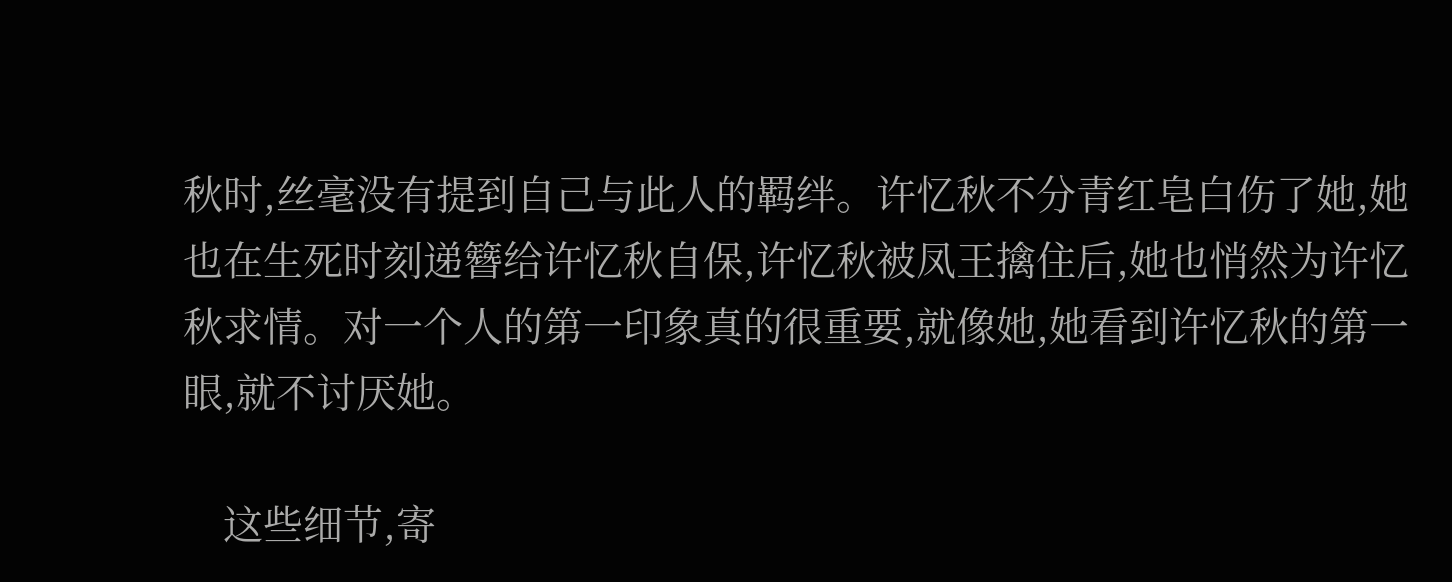秋时,丝毫没有提到自己与此人的羁绊。许忆秋不分青红皂白伤了她,她也在生死时刻递簪给许忆秋自保,许忆秋被凤王擒住后,她也悄然为许忆秋求情。对一个人的第一印象真的很重要,就像她,她看到许忆秋的第一眼,就不讨厌她。

    这些细节,寄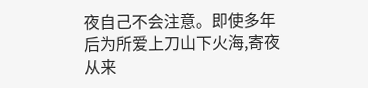夜自己不会注意。即使多年后为所爱上刀山下火海,寄夜从来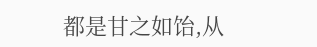都是甘之如饴,从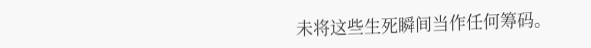未将这些生死瞬间当作任何筹码。